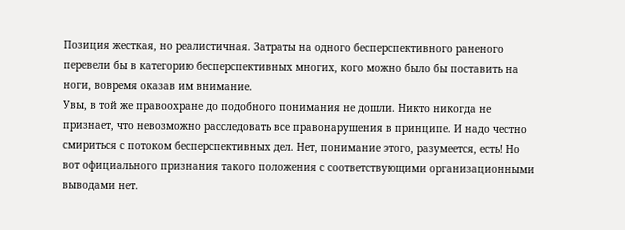Позиция жесткая, но реалистичная. Затраты на одного бесперспективного раненого перевели бы в категорию бесперспективных многих, кого можно было бы поставить на ноги, вовремя оказав им внимание.
Увы, в той же правоохране до подобного понимания не дошли. Никто никогда не признает, что невозможно расследовать все правонарушения в принципе. И надо честно смириться с потоком бесперспективных дел. Нет, понимание этого, разумеется, есть! Но вот официального признания такого положения с соответствующими организационными выводами нет.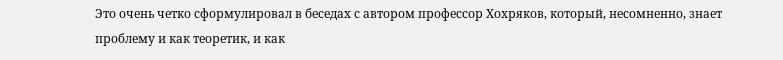Это очень четко сформулировал в беседах с автором профессор Хохряков, который, несомненно, знает проблему и как теоретик, и как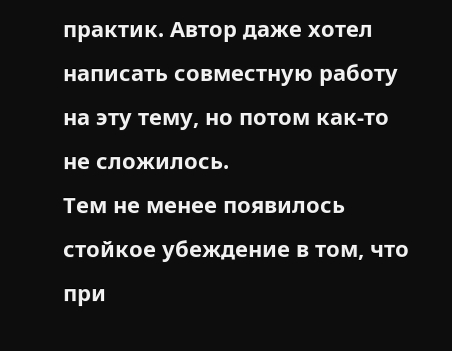практик. Автор даже хотел написать совместную работу на эту тему, но потом как-то не сложилось.
Тем не менее появилось стойкое убеждение в том, что при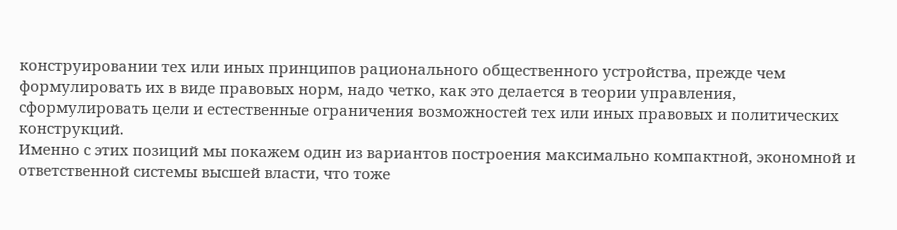конструировании тех или иных принципов рационального общественного устройства, прежде чем формулировать их в виде правовых норм, надо четко, как это делается в теории управления, сформулировать цели и естественные ограничения возможностей тех или иных правовых и политических конструкций.
Именно с этих позиций мы покажем один из вариантов построения максимально компактной, экономной и ответственной системы высшей власти, что тоже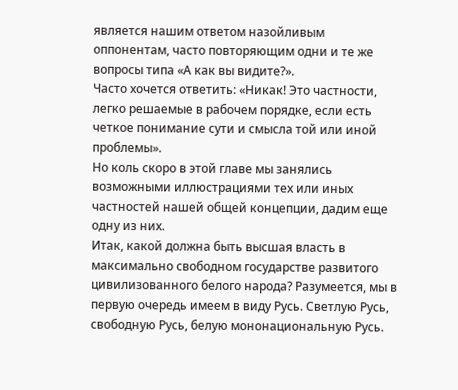является нашим ответом назойливым оппонентам, часто повторяющим одни и те же вопросы типа «А как вы видите?».
Часто хочется ответить: «Никак! Это частности, легко решаемые в рабочем порядке, если есть четкое понимание сути и смысла той или иной проблемы».
Но коль скоро в этой главе мы занялись возможными иллюстрациями тех или иных частностей нашей общей концепции, дадим еще одну из них.
Итак, какой должна быть высшая власть в максимально свободном государстве развитого цивилизованного белого народа? Разумеется, мы в первую очередь имеем в виду Русь. Светлую Русь, свободную Русь, белую мононациональную Русь.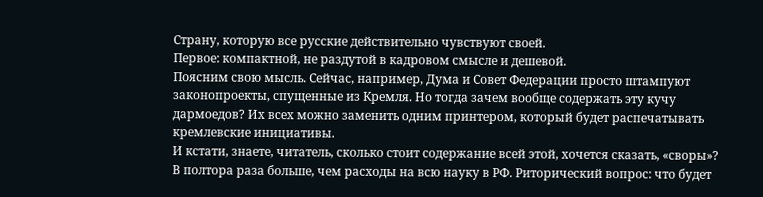Страну, которую все русские действительно чувствуют своей.
Первое: компактной, не раздутой в кадровом смысле и дешевой.
Поясним свою мысль. Сейчас, например, Дума и Совет Федерации просто штампуют законопроекты, спущенные из Кремля. Но тогда зачем вообще содержать эту кучу дармоедов? Их всех можно заменить одним принтером, который будет распечатывать кремлевские инициативы.
И кстати, знаете, читатель, сколько стоит содержание всей этой, хочется сказать, «своры»? В полтора раза больше, чем расходы на всю науку в РФ. Риторический вопрос: что будет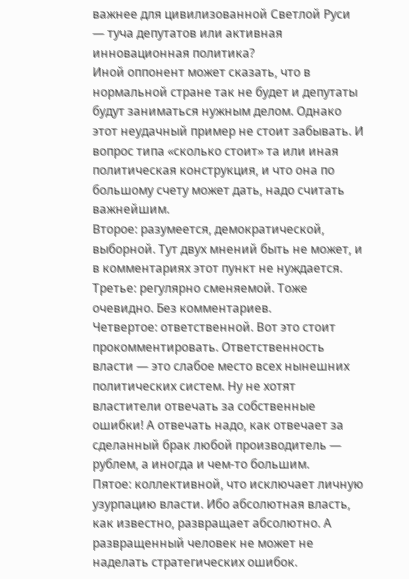важнее для цивилизованной Светлой Руси — туча депутатов или активная инновационная политика?
Иной оппонент может сказать, что в нормальной стране так не будет и депутаты будут заниматься нужным делом. Однако этот неудачный пример не стоит забывать. И вопрос типа «сколько стоит» та или иная политическая конструкция, и что она по большому счету может дать, надо считать важнейшим.
Второе: разумеется, демократической, выборной. Тут двух мнений быть не может, и в комментариях этот пункт не нуждается.
Третье: регулярно сменяемой. Тоже очевидно. Без комментариев.
Четвертое: ответственной. Вот это стоит прокомментировать. Ответственность власти — это слабое место всех нынешних политических систем. Ну не хотят властители отвечать за собственные ошибки! А отвечать надо, как отвечает за сделанный брак любой производитель — рублем, а иногда и чем-то большим.
Пятое: коллективной, что исключает личную узурпацию власти. Ибо абсолютная власть, как известно, развращает абсолютно. А развращенный человек не может не наделать стратегических ошибок.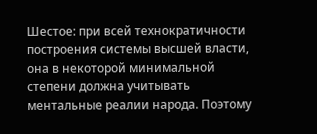Шестое: при всей технократичности построения системы высшей власти, она в некоторой минимальной степени должна учитывать ментальные реалии народа. Поэтому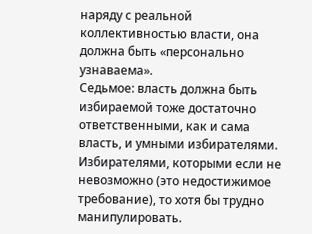наряду с реальной коллективностью власти, она должна быть «персонально узнаваема».
Седьмое: власть должна быть избираемой тоже достаточно ответственными, как и сама власть, и умными избирателями. Избирателями, которыми если не невозможно (это недостижимое требование), то хотя бы трудно манипулировать.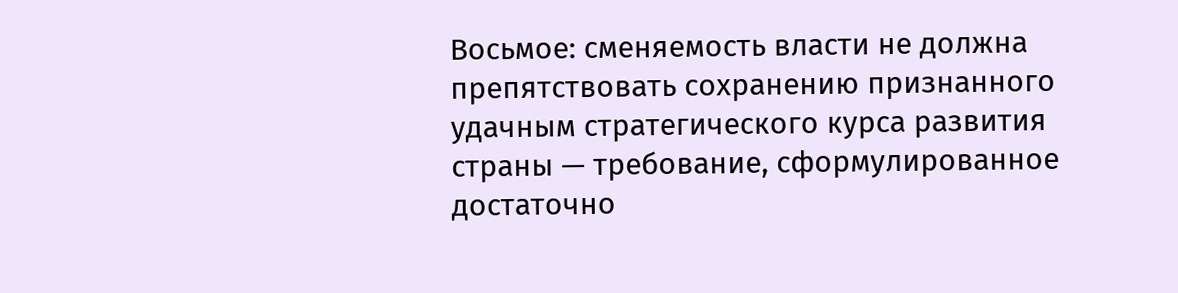Восьмое: сменяемость власти не должна препятствовать сохранению признанного удачным стратегического курса развития страны — требование, сформулированное достаточно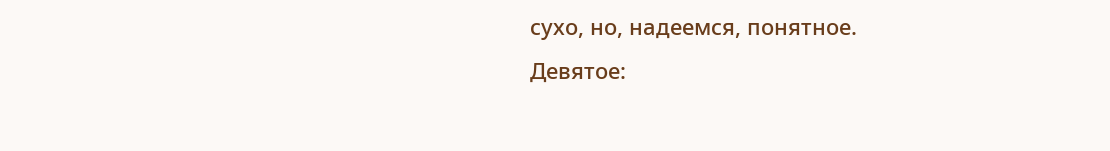сухо, но, надеемся, понятное.
Девятое: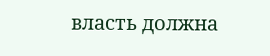власть должна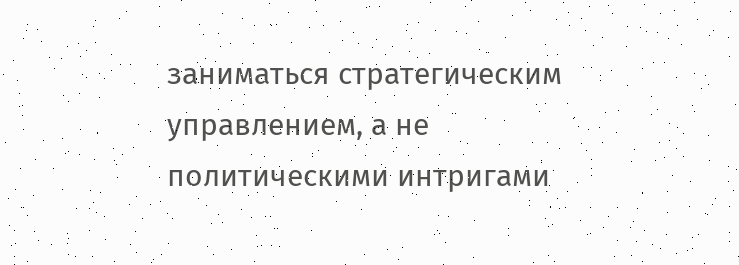заниматься стратегическим управлением, а не политическими интригами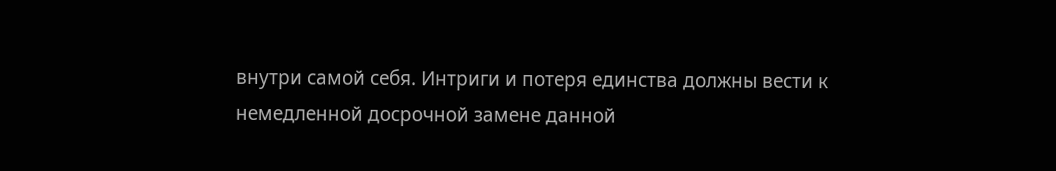внутри самой себя. Интриги и потеря единства должны вести к немедленной досрочной замене данной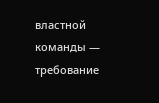властной команды — требование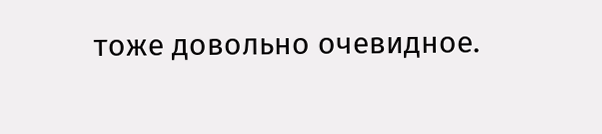тоже довольно очевидное.